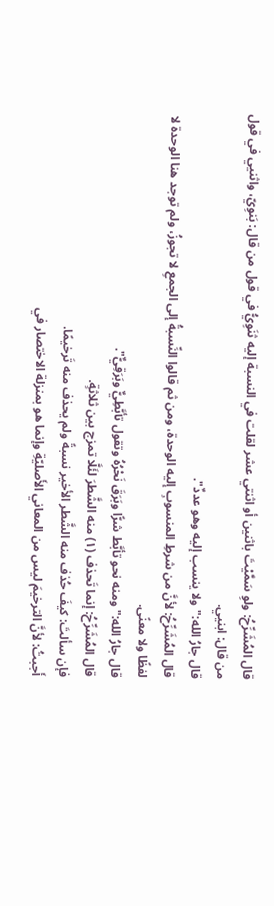قال المُشَرِّحُ: ولوِ سَمَّيْتَ باثنين أو اثنتي عشر لقلت في النسبة إليه ثنَوِيُّ في قول من قال: بَنوِيّ، واثنيي في قول من قال: ابنيي.
قال جارُ الله:"ولا ينسب إليه وهو عددٌ".
قال المُشَرِّحُ: لأنَّ من شرطِ المنسوبِ إليه الوحدة، ومن ثم قالوا النِّسبةُ إلى الجمعِ لا تجوزُ، ولم توجد هنا الوحدة لا لفظًا ولا معنًى.
قال جارُ الله:"ومنه نحو تأبَّط شرًّا وبَرَقَ نَحْرُهُ وتقول تأبَّطِيٌّ وبَرَقِيٌّ".
قال المُشَرِّحُ: إنما تَحذف (١) منه الشَّطرَ لئَلَّا تمزج بين ثلاثةٍ.
فإن سألتَ: كيفَ حُذف منه الشَّطر الأخير نسبةً ولم يحذف منه تَرخيمًا.
أَجبتُ: لأنَّ الترخيمَ ليس من المعاني الأَصليّةِ وإنما هو بمنزلة الاختصار في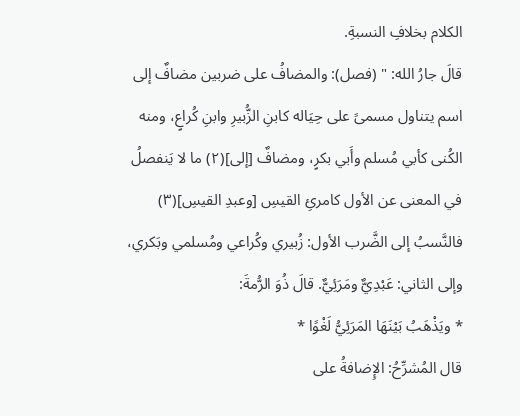الكلام بخلافِ النسبةِ.
قالَ جارُ الله: " (فصل): والمضافُ على ضربين مضافٌ إلى اسم يتناول مسمىً على حِيَاله كابنِ الزُّبيرِ وابنِ كُراعٍ، ومنه الكُنى كأبي مُسلم وأَبي بكرٍ، ومضافٌ [إلى](٢) ما لا يَنفصلُ في المعنى عن الأول كامرئِ القيسِ [وعبدِ القيسِ](٣) فالنَّسبُ إلى الضَّرب الأول: زُبيري وكُراعي ومُسلمي وبَكري، وإلى الثاني: عَبْدِيٌّ ومَرَئِيٌّ. قالَ ذُوَ الرُّمةَ:
* ويَذْهَبُ بَيْنَهَا المَرَئِيُّ لَغْوًا *
قال المُشرِّحُ: الإِضافةُ على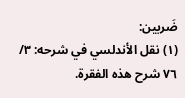ضَربين:
(١) نقل الأندلسي في شرحه: ٣/ ٧٦ شرح هذه الفقرة.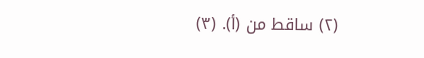(٢) ساقط من (أ). (٣)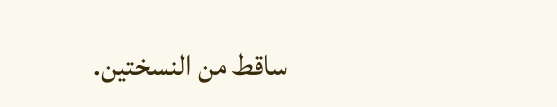ساقط من النسختين.